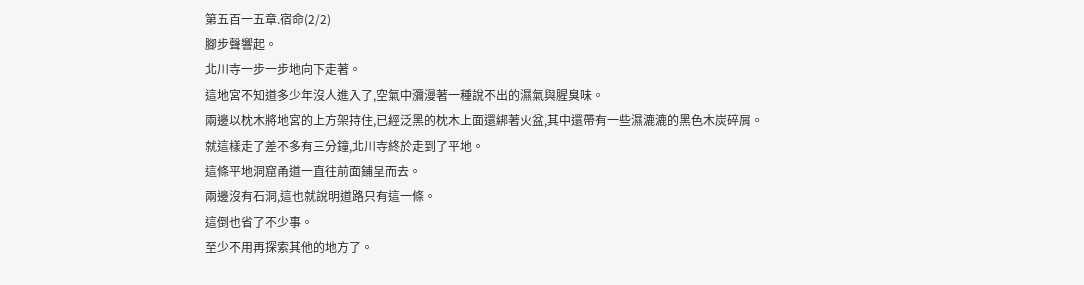第五百一五章.宿命(2/2)
腳步聲響起。
北川寺一步一步地向下走著。
這地宮不知道多少年沒人進入了,空氣中瀰漫著一種說不出的濕氣與腥臭味。
兩邊以枕木將地宮的上方架持住,已經泛黑的枕木上面還綁著火盆,其中還帶有一些濕漉漉的黑色木炭碎屑。
就這樣走了差不多有三分鐘,北川寺終於走到了平地。
這條平地洞窟甬道一直往前面鋪呈而去。
兩邊沒有石洞,這也就說明道路只有這一條。
這倒也省了不少事。
至少不用再探索其他的地方了。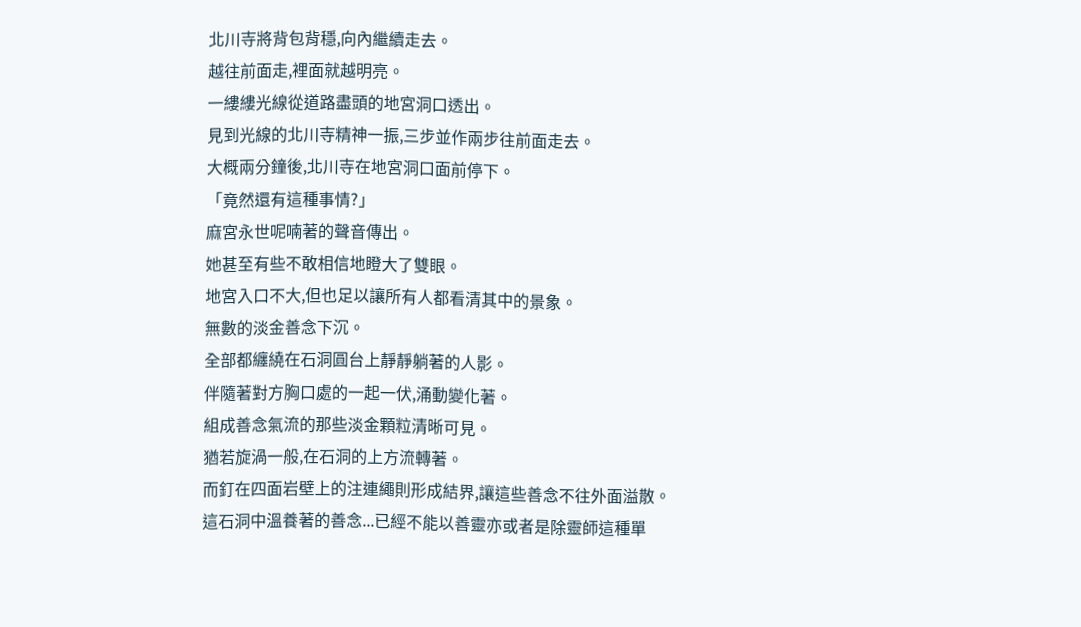北川寺將背包背穩,向內繼續走去。
越往前面走,裡面就越明亮。
一縷縷光線從道路盡頭的地宮洞口透出。
見到光線的北川寺精神一振,三步並作兩步往前面走去。
大概兩分鐘後,北川寺在地宮洞口面前停下。
「竟然還有這種事情?」
麻宮永世呢喃著的聲音傳出。
她甚至有些不敢相信地瞪大了雙眼。
地宮入口不大,但也足以讓所有人都看清其中的景象。
無數的淡金善念下沉。
全部都纏繞在石洞圓台上靜靜躺著的人影。
伴隨著對方胸口處的一起一伏,涌動變化著。
組成善念氣流的那些淡金顆粒清晰可見。
猶若旋渦一般,在石洞的上方流轉著。
而釘在四面岩壁上的注連繩則形成結界,讓這些善念不往外面溢散。
這石洞中溫養著的善念...已經不能以善靈亦或者是除靈師這種單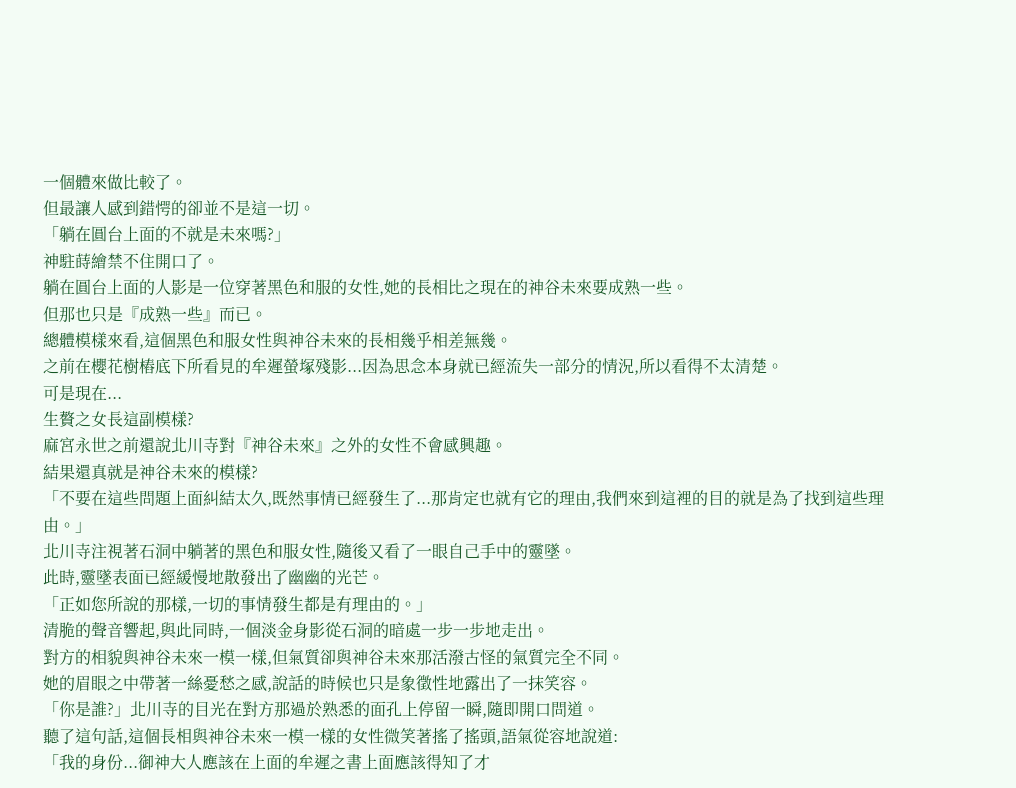一個體來做比較了。
但最讓人感到錯愕的卻並不是這一切。
「躺在圓台上面的不就是未來嗎?」
神駐蒔繪禁不住開口了。
躺在圓台上面的人影是一位穿著黑色和服的女性,她的長相比之現在的神谷未來要成熟一些。
但那也只是『成熟一些』而已。
總體模樣來看,這個黑色和服女性與神谷未來的長相幾乎相差無幾。
之前在櫻花樹樁底下所看見的牟遲螢塚殘影...因為思念本身就已經流失一部分的情況,所以看得不太清楚。
可是現在...
生贅之女長這副模樣?
麻宮永世之前還說北川寺對『神谷未來』之外的女性不會感興趣。
結果還真就是神谷未來的模樣?
「不要在這些問題上面糾結太久,既然事情已經發生了...那肯定也就有它的理由,我們來到這裡的目的就是為了找到這些理由。」
北川寺注視著石洞中躺著的黑色和服女性,隨後又看了一眼自己手中的靈墜。
此時,靈墜表面已經緩慢地散發出了幽幽的光芒。
「正如您所說的那樣,一切的事情發生都是有理由的。」
清脆的聲音響起,與此同時,一個淡金身影從石洞的暗處一步一步地走出。
對方的相貌與神谷未來一模一樣,但氣質卻與神谷未來那活潑古怪的氣質完全不同。
她的眉眼之中帶著一絲憂愁之感,說話的時候也只是象徵性地露出了一抹笑容。
「你是誰?」北川寺的目光在對方那過於熟悉的面孔上停留一瞬,隨即開口問道。
聽了這句話,這個長相與神谷未來一模一樣的女性微笑著搖了搖頭,語氣從容地說道:
「我的身份...御神大人應該在上面的牟遲之書上面應該得知了才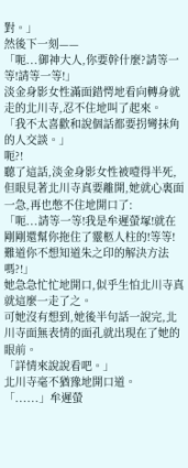對。」
然後下一刻——
「呃...御神大人,你要幹什麼?請等一等!請等一等!」
淡金身影女性滿面錯愕地看向轉身就走的北川寺,忍不住地叫了起來。
「我不太喜歡和說個話都要拐彎抹角的人交談。」
呃?!
聽了這話,淡金身影女性被噎得半死,但眼見著北川寺真要離開,她就心裏面一急,再也憋不住地開口了:
「呃...請等一等!我是牟遲螢塚!就在剛剛還幫你拖住了靈柩人柱的!等等!難道你不想知道朱之印的解決方法嗎?!」
她急急忙忙地開口,似乎生怕北川寺真就這麼一走了之。
可她沒有想到,她後半句話一說完,北川寺面無表情的面孔就出現在了她的眼前。
「詳情來說說看吧。」
北川寺毫不猶豫地開口道。
「......」牟遲螢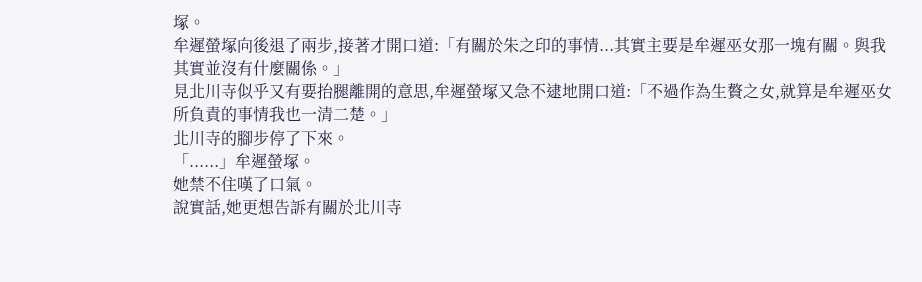塚。
牟遲螢塚向後退了兩步,接著才開口道:「有關於朱之印的事情...其實主要是牟遲巫女那一塊有關。與我其實並沒有什麼關係。」
見北川寺似乎又有要抬腿離開的意思,牟遲螢塚又急不逮地開口道:「不過作為生贅之女,就算是牟遲巫女所負責的事情我也一清二楚。」
北川寺的腳步停了下來。
「......」牟遲螢塚。
她禁不住嘆了口氣。
說實話,她更想告訴有關於北川寺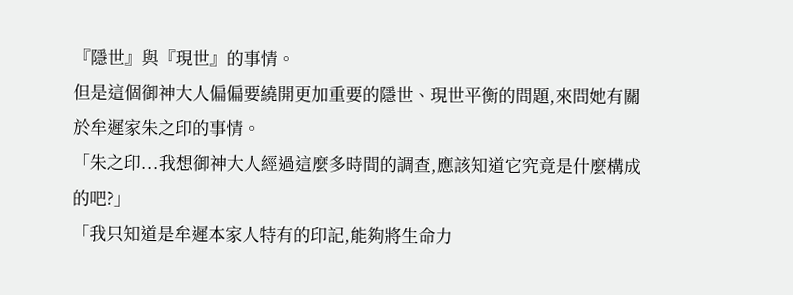『隱世』與『現世』的事情。
但是這個御神大人偏偏要繞開更加重要的隱世、現世平衡的問題,來問她有關於牟遲家朱之印的事情。
「朱之印...我想御神大人經過這麼多時間的調查,應該知道它究竟是什麼構成的吧?」
「我只知道是牟遲本家人特有的印記,能夠將生命力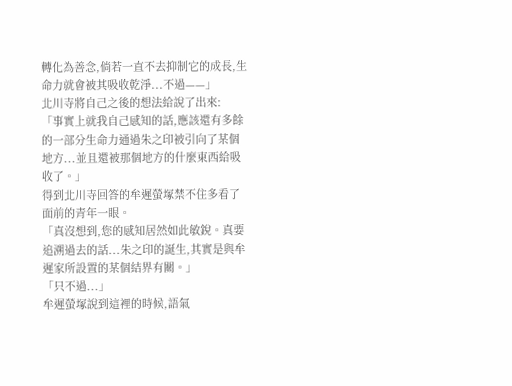轉化為善念,倘若一直不去抑制它的成長,生命力就會被其吸收乾淨...不過——」
北川寺將自己之後的想法給說了出來:
「事實上就我自己感知的話,應該還有多餘的一部分生命力通過朱之印被引向了某個地方...並且還被那個地方的什麼東西給吸收了。」
得到北川寺回答的牟遲螢塚禁不住多看了面前的青年一眼。
「真沒想到,您的感知居然如此敏銳。真要追溯過去的話...朱之印的誕生,其實是與牟遲家所設置的某個結界有關。」
「只不過...」
牟遲螢塚說到這裡的時候,語氣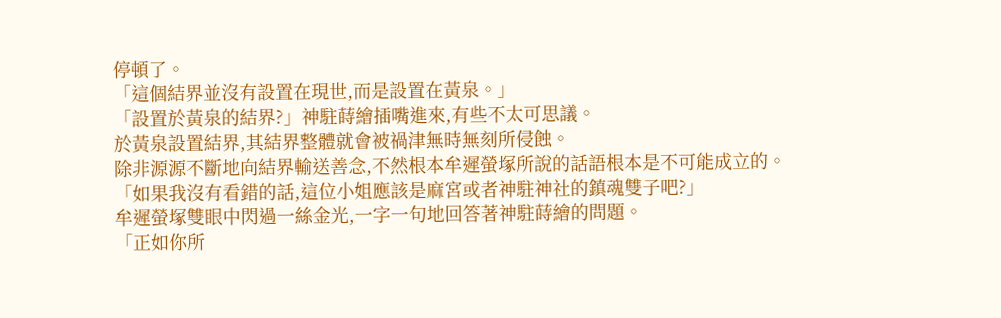停頓了。
「這個結界並沒有設置在現世,而是設置在黃泉。」
「設置於黃泉的結界?」神駐蒔繪插嘴進來,有些不太可思議。
於黃泉設置結界,其結界整體就會被禍津無時無刻所侵蝕。
除非源源不斷地向結界輸送善念,不然根本牟遲螢塚所說的話語根本是不可能成立的。
「如果我沒有看錯的話,這位小姐應該是麻宮或者神駐神社的鎮魂雙子吧?」
牟遲螢塚雙眼中閃過一絲金光,一字一句地回答著神駐蒔繪的問題。
「正如你所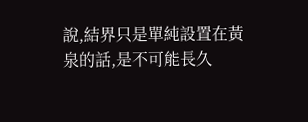說,結界只是單純設置在黃泉的話,是不可能長久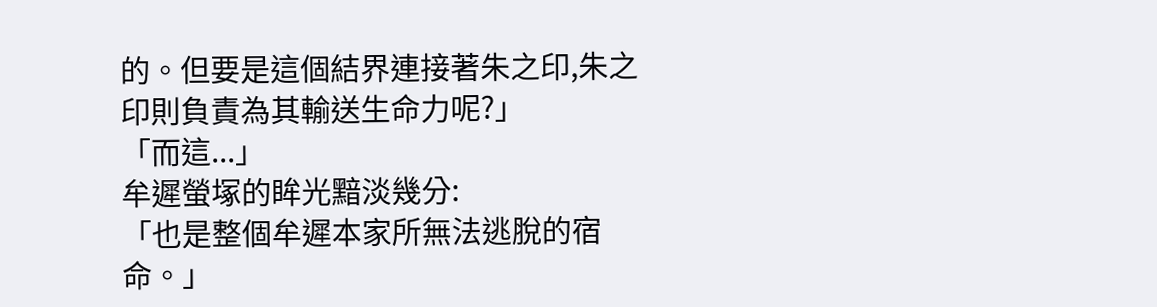的。但要是這個結界連接著朱之印,朱之印則負責為其輸送生命力呢?」
「而這...」
牟遲螢塚的眸光黯淡幾分:
「也是整個牟遲本家所無法逃脫的宿命。」